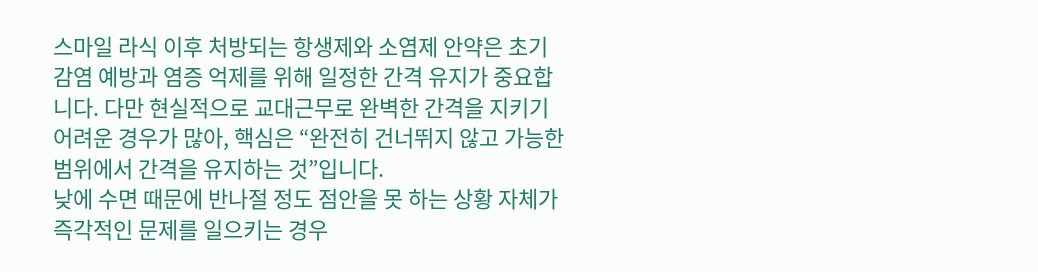스마일 라식 이후 처방되는 항생제와 소염제 안약은 초기 감염 예방과 염증 억제를 위해 일정한 간격 유지가 중요합니다. 다만 현실적으로 교대근무로 완벽한 간격을 지키기 어려운 경우가 많아, 핵심은 “완전히 건너뛰지 않고 가능한 범위에서 간격을 유지하는 것”입니다.
낮에 수면 때문에 반나절 정도 점안을 못 하는 상황 자체가 즉각적인 문제를 일으키는 경우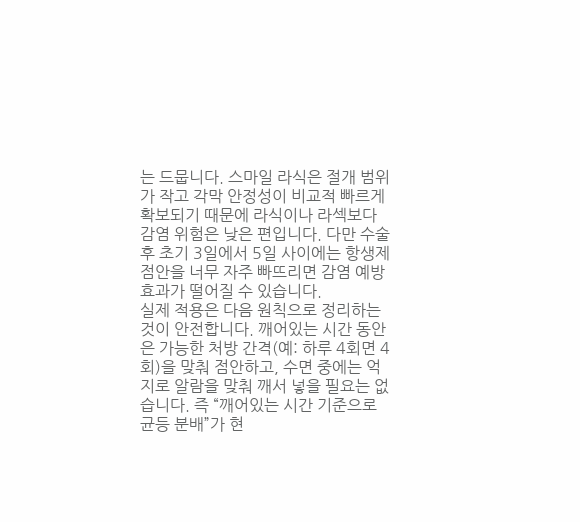는 드뭅니다. 스마일 라식은 절개 범위가 작고 각막 안정성이 비교적 빠르게 확보되기 때문에 라식이나 라섹보다 감염 위험은 낮은 편입니다. 다만 수술 후 초기 3일에서 5일 사이에는 항생제 점안을 너무 자주 빠뜨리면 감염 예방 효과가 떨어질 수 있습니다.
실제 적용은 다음 원칙으로 정리하는 것이 안전합니다. 깨어있는 시간 동안은 가능한 처방 간격(예: 하루 4회면 4회)을 맞춰 점안하고, 수면 중에는 억지로 알람을 맞춰 깨서 넣을 필요는 없습니다. 즉 “깨어있는 시간 기준으로 균등 분배”가 현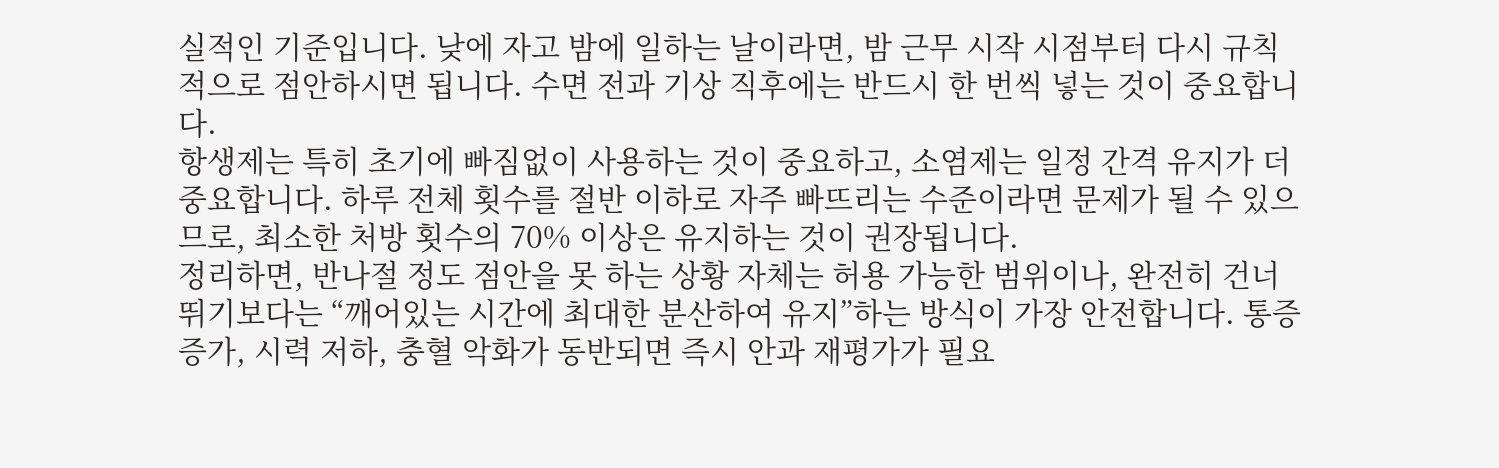실적인 기준입니다. 낮에 자고 밤에 일하는 날이라면, 밤 근무 시작 시점부터 다시 규칙적으로 점안하시면 됩니다. 수면 전과 기상 직후에는 반드시 한 번씩 넣는 것이 중요합니다.
항생제는 특히 초기에 빠짐없이 사용하는 것이 중요하고, 소염제는 일정 간격 유지가 더 중요합니다. 하루 전체 횟수를 절반 이하로 자주 빠뜨리는 수준이라면 문제가 될 수 있으므로, 최소한 처방 횟수의 70% 이상은 유지하는 것이 권장됩니다.
정리하면, 반나절 정도 점안을 못 하는 상황 자체는 허용 가능한 범위이나, 완전히 건너뛰기보다는 “깨어있는 시간에 최대한 분산하여 유지”하는 방식이 가장 안전합니다. 통증 증가, 시력 저하, 충혈 악화가 동반되면 즉시 안과 재평가가 필요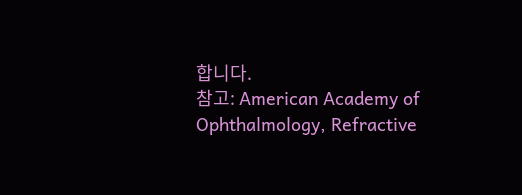합니다.
참고: American Academy of Ophthalmology, Refractive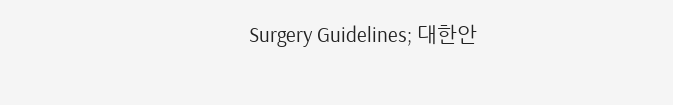Surgery Guidelines; 대한안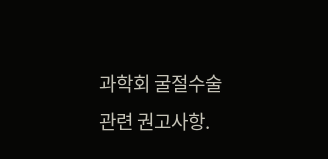과학회 굴절수술 관련 권고사항.